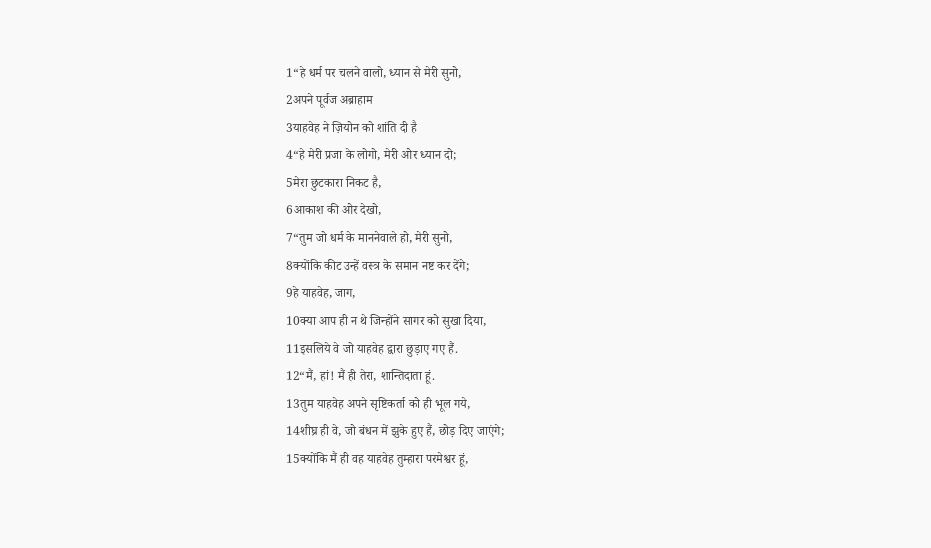1“हे धर्म पर चलने वालो, ध्यान से मेरी सुनो,
2अपने पूर्वज अब्राहाम
3याहवेह ने ज़ियोन को शांति दी है
4“हे मेरी प्रजा के लोगो, मेरी ओर ध्यान दो;
5मेरा छुटकारा निकट है,
6आकाश की ओर देखो,
7“तुम जो धर्म के माननेवाले हो, मेरी सुनो,
8क्योंकि कीट उन्हें वस्त्र के समान नष्ट कर देंगे;
9हे याहवेह, जाग,
10क्या आप ही न थे जिन्होंने सागर को सुखा दिया,
11इसलिये वे जो याहवेह द्वारा छुड़ाए गए हैं.
12“मैं, हां! मैं ही तेरा, शान्तिदाता हूं.
13तुम याहवेह अपने सृष्टिकर्ता को ही भूल गये,
14शीघ्र ही वे, जो बंधन में झुके हुए हैं, छोड़ दिए जाएंगे;
15क्योंकि मैं ही वह याहवेह तुम्हारा परमेश्वर हूं,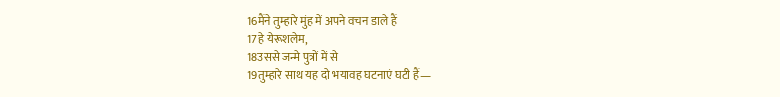16मैंने तुम्हारे मुंह में अपने वचन डाले हैं
17हे येरूशलेम,
18उससे जन्मे पुत्रों में से
19तुम्हारे साथ यह दो भयावह घटनाएं घटी हैं—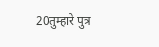20तुम्हारे पुत्र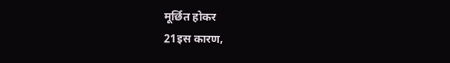मूर्छित होकर
21इस कारण,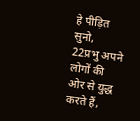हे पीड़ित सुनो,
22प्रभु अपने लोगों की ओर से युद्ध करते हैं,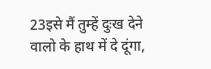23इसे मैं तुम्हें दुःख देने वालो के हाथ में दे दूंगा,